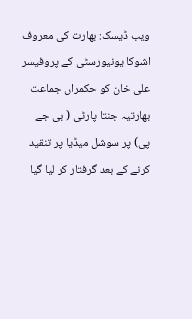ویب ڈیسک: بھارت کی معروف اشوکا یونیورسٹی کے پروفیسر علی خان کو حکمراں جماعت بھارتیہ جنتا پارٹی ( بی جے پی) پر سوشل میڈیا پر تنقید کرنے کے بعد گرفتار کر لیا گیا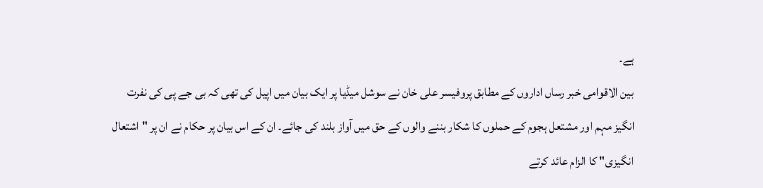ہے۔
بین الاقوامی خبر رساں اداروں کے مطابق پروفیسر علی خان نے سوشل میڈیا پر ایک بیان میں اپیل کی تھی کہ بی جے پی کی نفرت انگیز مہم اور مشتعل ہجوم کے حملوں کا شکار بننے والوں کے حق میں آواز بلند کی جائے۔ ان کے اس بیان پر حکام نے ان پر " اشتعال انگیزی" کا الزام عائد کرتے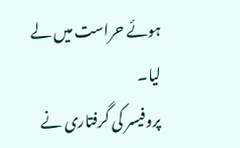ہوئے حراست میں لے لیا۔
پروفیسر کی گرفتاری نے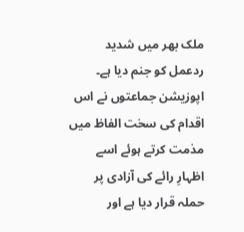ملک بھر میں شدید ردعمل کو جنم دیا ہے۔ اپوزیشن جماعتوں نے اس اقدام کی سخت الفاظ میں مذمت کرتے ہوئے اسے اظہارِ رائے کی آزادی پر حملہ قرار دیا ہے اور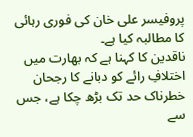پروفیسر علی خان کی فوری رہائی کا مطالبہ کیا ہے۔
ناقدین کا کہنا ہے کہ بھارت میں اختلافِ رائے کو دبانے کا رجحان خطرناک حد تک بڑھ چکا ہے، جس سے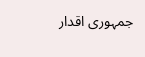جمہوری اقدار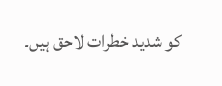کو شدید خطرات لاحق ہیں۔